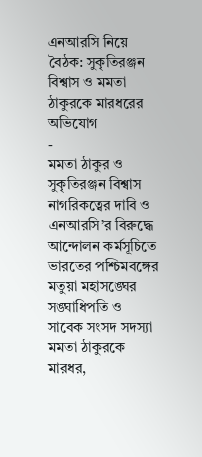এনআরসি নিয়ে বৈঠক: সুকৃতিরঞ্জন বিশ্বাস ও মমতা ঠাকুরকে মারধরের অভিযোগ
-
মমতা ঠাকুর ও সুকৃতিরঞ্জন বিশ্বাস
নাগরিকত্বের দাবি ও এনআরসি’র বিরুদ্ধে আন্দোলন কর্মসূচিতে ভারতের পশ্চিমবঙ্গের মতুয়া মহাসঙ্ঘের সঙ্ঘাধিপতি ও সাবেক সংসদ সদস্যা মমতা ঠাকুরকে মারধর,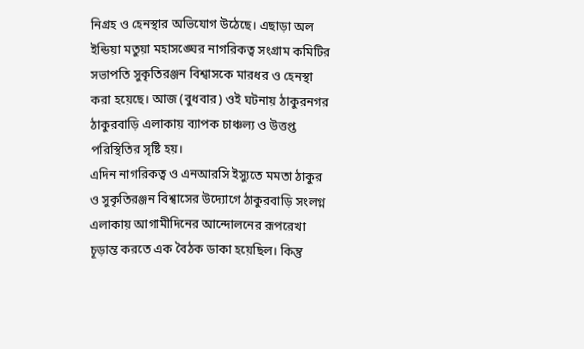নিগ্রহ ও হেনস্থার অভিযোগ উঠেছে। এছাড়া অল ইন্ডিয়া মতুয়া মহাসঙ্ঘের নাগরিকত্ব সংগ্রাম কমিটির সভাপতি সুকৃতিরঞ্জন বিশ্বাসকে মারধর ও হেনস্থা করা হয়েছে। আজ (বুধবার) ওই ঘটনায় ঠাকুরনগর ঠাকুরবাড়ি এলাকায় ব্যাপক চাঞ্চল্য ও উত্তপ্ত পরিস্থিতির সৃষ্টি হয়।
এদিন নাগরিকত্ব ও এনআরসি ইস্যুতে মমতা ঠাকুর ও সুকৃতিরঞ্জন বিশ্বাসের উদ্যোগে ঠাকুরবাড়ি সংলগ্ন এলাকায় আগামীদিনের আন্দোলনের রূপরেখা চূড়ান্ত করতে এক বৈঠক ডাকা হয়েছিল। কিন্তু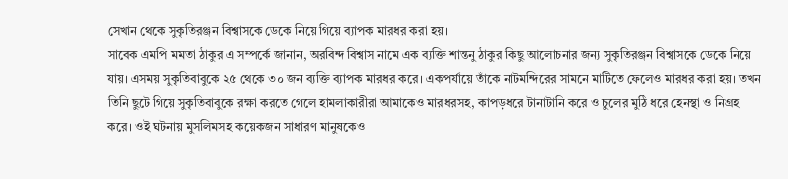সেখান থেকে সুকৃতিরঞ্জন বিশ্বাসকে ডেকে নিয়ে গিয়ে ব্যাপক মারধর করা হয়।
সাবেক এমপি মমতা ঠাকুর এ সম্পর্কে জানান, অরবিন্দ বিশ্বাস নামে এক ব্যক্তি শান্তনু ঠাকুর কিছু আলোচনার জন্য সুকৃতিরঞ্জন বিশ্বাসকে ডেকে নিয়ে যায়। এসময় সুকৃতিবাবুকে ২৫ থেকে ৩০ জন ব্যক্তি ব্যাপক মারধর করে। একপর্যায়ে তাঁকে নাটমন্দিরের সামনে মাটিতে ফেলেও মারধর করা হয়। তখন তিনি ছুটে গিয়ে সুকৃতিবাবুকে রক্ষা করতে গেলে হামলাকারীরা আমাকেও মারধরসহ, কাপড়ধরে টানাটানি করে ও চুলের মুঠি ধরে হেনস্থা ও নিগ্রহ করে। ওই ঘটনায় মুসলিমসহ কয়েকজন সাধারণ মানুষকেও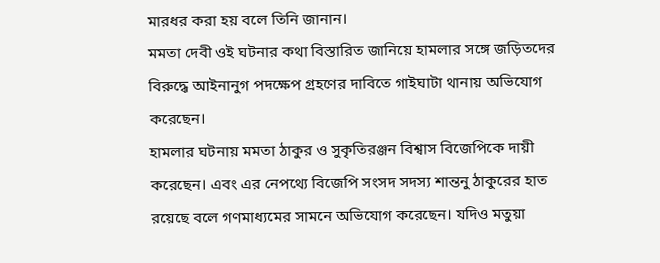মারধর করা হয় বলে তিনি জানান।
মমতা দেবী ওই ঘটনার কথা বিস্তারিত জানিয়ে হামলার সঙ্গে জড়িতদের বিরুদ্ধে আইনানুগ পদক্ষেপ গ্রহণের দাবিতে গাইঘাটা থানায় অভিযোগ করেছেন।
হামলার ঘটনায় মমতা ঠাকুর ও সুকৃতিরঞ্জন বিশ্বাস বিজেপিকে দায়ী করেছেন। এবং এর নেপথ্যে বিজেপি সংসদ সদস্য শান্তনু ঠাকুরের হাত রয়েছে বলে গণমাধ্যমের সামনে অভিযোগ করেছেন। যদিও মতুয়া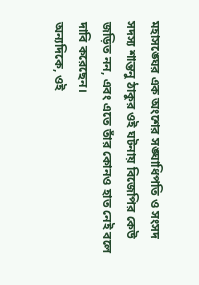মহাসঙ্ঘের এক অংশের সঙ্ঘাধিপতি ও সংসদ সদস্য শান্তনু ঠাকুর ওই ঘটনায় বিজেপির কেউ জড়িত নন, এবং এতে তাঁর কোনও হাত নেই বলে দাবি করেছেন।
অন্যদিকে, ওই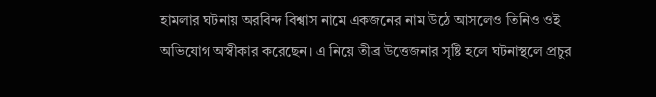হামলার ঘটনায় অরবিন্দ বিশ্বাস নামে একজনের নাম উঠে আসলেও তিনিও ওই অভিযোগ অস্বীকার করেছেন। এ নিয়ে তীব্র উত্তেজনার সৃষ্টি হলে ঘটনাস্থলে প্রচুর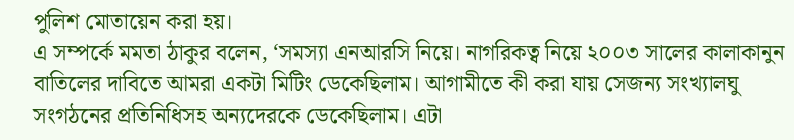পুলিশ মোতায়েন করা হয়।
এ সম্পর্কে মমতা ঠাকুর বলেন, ‘সমস্যা এনআরসি নিয়ে। নাগরিকত্ব নিয়ে ২০০৩ সালের কালাকানুন বাতিলের দাবিতে আমরা একটা মিটিং ডেকেছিলাম। আগামীতে কী করা যায় সেজন্য সংখ্যালঘু সংগঠনের প্রতিনিধিসহ অন্যদেরকে ডেকেছিলাম। এটা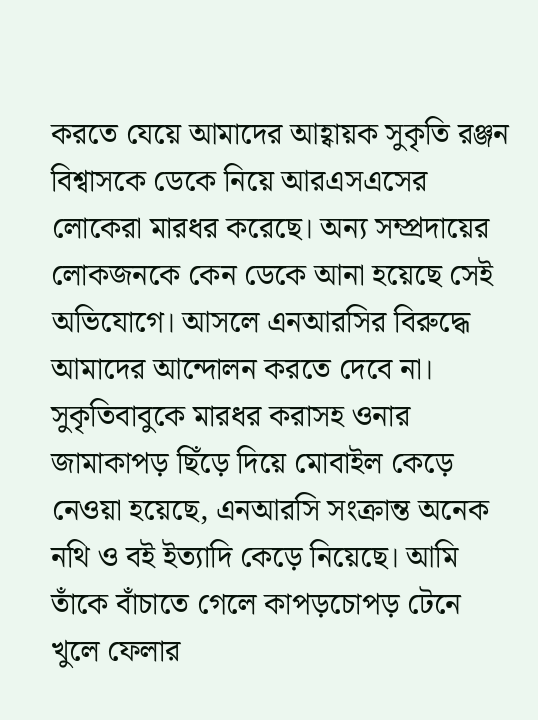করতে যেয়ে আমাদের আহ্বায়ক সুকৃতি রঞ্জন বিশ্বাসকে ডেকে নিয়ে আরএসএসের লোকেরা মারধর করেছে। অন্য সম্প্রদায়ের লোকজনকে কেন ডেকে আনা হয়েছে সেই অভিযোগে। আসলে এনআরসির বিরুদ্ধে আমাদের আন্দোলন করতে দেবে না। সুকৃতিবাবুকে মারধর করাসহ ওনার জামাকাপড় ছিঁড়ে দিয়ে মোবাইল কেড়ে নেওয়া হয়েছে, এনআরসি সংক্রান্ত অনেক নথি ও বই ইত্যাদি কেড়ে নিয়েছে। আমি তাঁকে বাঁচাতে গেলে কাপড়চোপড় টেনে খুলে ফেলার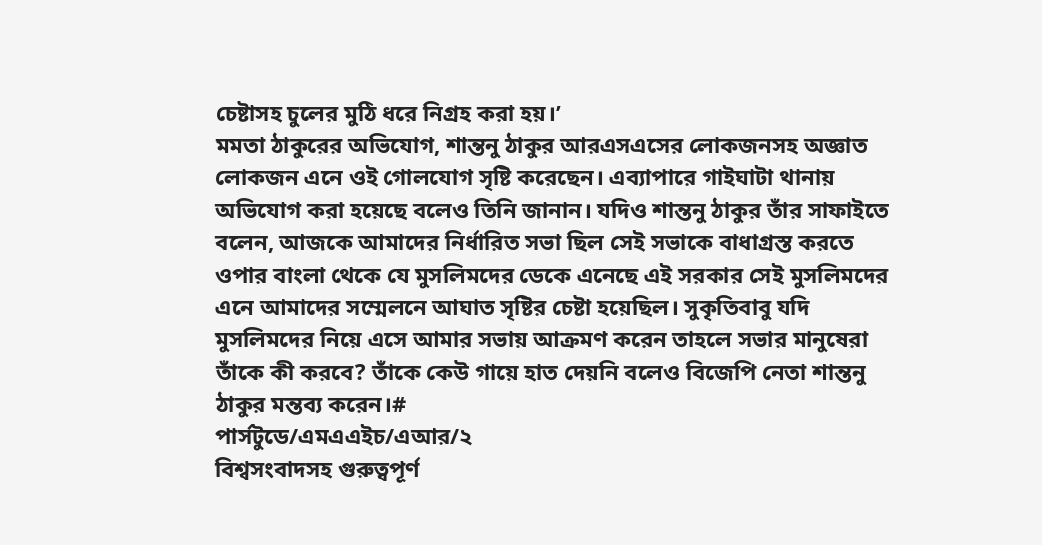চেষ্টাসহ চুলের মুঠি ধরে নিগ্রহ করা হয়।’
মমতা ঠাকুরের অভিযোগ, শান্তনু ঠাকুর আরএসএসের লোকজনসহ অজ্ঞাত লোকজন এনে ওই গোলযোগ সৃষ্টি করেছেন। এব্যাপারে গাইঘাটা থানায় অভিযোগ করা হয়েছে বলেও তিনি জানান। যদিও শান্তনু ঠাকুর তাঁর সাফাইতে বলেন, আজকে আমাদের নির্ধারিত সভা ছিল সেই সভাকে বাধাগ্রস্ত করতে ওপার বাংলা থেকে যে মুসলিমদের ডেকে এনেছে এই সরকার সেই মুসলিমদের এনে আমাদের সম্মেলনে আঘাত সৃষ্টির চেষ্টা হয়েছিল। সুকৃতিবাবু যদি মুসলিমদের নিয়ে এসে আমার সভায় আক্রমণ করেন তাহলে সভার মানুষেরা তাঁকে কী করবে? তাঁকে কেউ গায়ে হাত দেয়নি বলেও বিজেপি নেতা শান্তনু ঠাকুর মন্তব্য করেন।#
পার্সটুডে/এমএএইচ/এআর/২
বিশ্বসংবাদসহ গুরুত্বপূর্ণ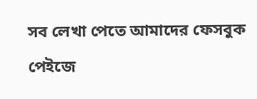সব লেখা পেতে আমাদের ফেসবুক পেইজে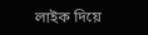লাইক দিয়ে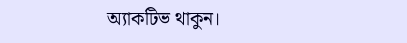অ্যাকটিভ থাকুন।